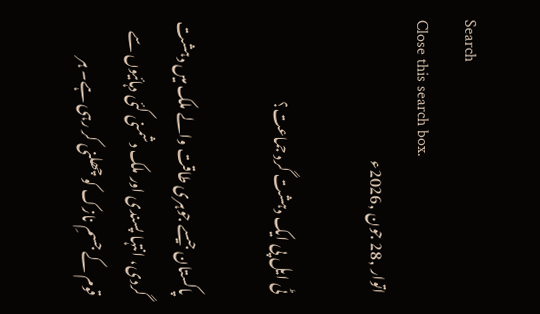Search
Close this search box.
اتوار ,28 جون ,2026ء

ٹی ایل پی ایک دہشت گرد جماعت؟

پاکستان جیسے جوہری طاقت والے ملک میں دہشت گردی، انتہا پسندی اور ملک دشمنی کئی دہائیوں سے قوم کے جسمِ نازک کو چھلنی کر رہی ہے۔ ہر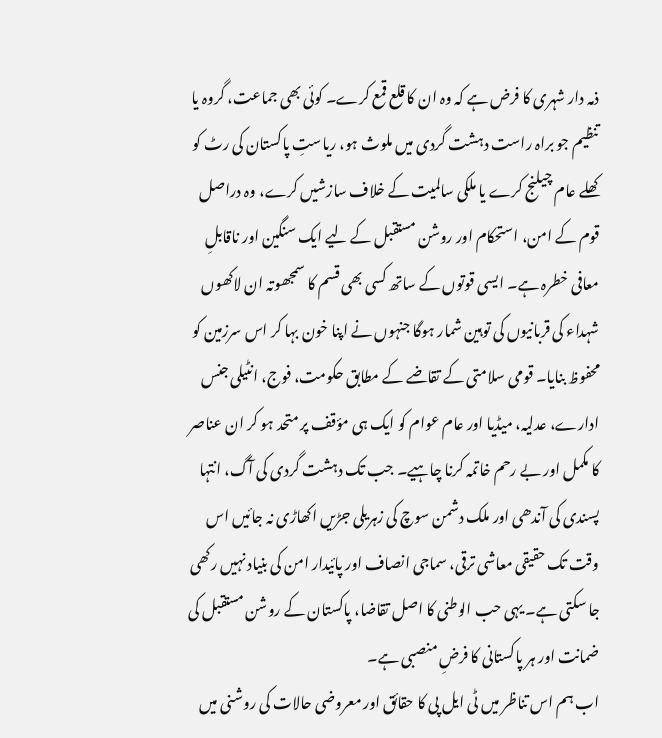ذمہ دار شہری کا فرض ہے کہ وہ ان کا قلع قمع کرے۔ کوئی بھی جماعت، گروہ یا تنظیم جو براہ راست دہشت گردی میں ملوث ہو، ریاستِ پاکستان کی رٹ کو کھلے عام چیلنج کرے یا ملکی سالمیت کے خلاف سازشیں کرے، وہ دراصل قوم کے امن، استحکام اور روشن مستقبل کے لیے ایک سنگین اور ناقابلِ معافی خطرہ ہے۔ ایسی قوتوں کے ساتھ کسی بھی قسم کا سمجھوتہ ان لاکھوں شہداء کی قربانیوں کی توہین شمار ہوگا جنہوں نے اپنا خون بہا کر اس سرزمین کو محفوظ بنایا۔ قومی سلامتی کے تقاضے کے مطابق حکومت، فوج، انٹیلی جنس ادارے، عدلیہ، میڈیا اور عام عوام کو ایک ہی مؤقف پر متحد ہو کر ان عناصر کا مکمل اور بے رحم خاتمہ کرنا چاہیے۔ جب تک دہشت گردی کی آگ، انتہا پسندی کی آندھی اور ملک دشمن سوچ کی زہریلی جڑیں اکھاڑی نہ جائیں اس وقت تک حقیقی معاشی ترقی، سماجی انصاف اور پائیدار امن کی بنیاد نہیں رکھی جا سکتی ہے۔ یہی حب الوطنی کا اصل تقاضا، پاکستان کے روشن مستقبل کی ضمانت اور ہر پاکستانی کا فرضِ منصبی ہے۔
اب ہم اس تناظر میں ٹی ایل پی کا حقائق اور معروضی حالات کی روشنی میں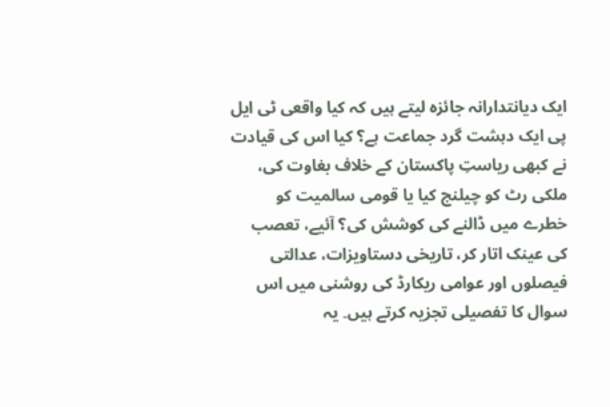ایک دیانتدارانہ جائزہ لیتے ہیں کہ کیا واقعی ٹی ایل پی ایک دہشت گرد جماعت ہے؟ کیا اس کی قیادت نے کبھی ریاستِ پاکستان کے خلاف بغاوت کی، ملکی رٹ کو چیلنج کیا یا قومی سالمیت کو خطرے میں ڈالنے کی کوشش کی؟ آئیے، تعصب کی عینک اتار کر، تاریخی دستاویزات، عدالتی فیصلوں اور عوامی ریکارڈ کی روشنی میں اس سوال کا تفصیلی تجزیہ کرتے ہیں۔ یہ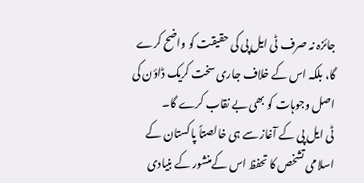جائزہ نہ صرف ٹی ایل پی کی حقیقت کو واضح کرے گا، بلکہ اس کے خلاف جاری سخت کریک ڈاؤن کی اصل وجوہات کو بھی بے نقاب کرے گا۔
ٹی ایل پی کے آغاز سے ہی خالصتاً پاکستان کے اسلامی تشخص کا تحفظ اس کےمنشور کے بنیادی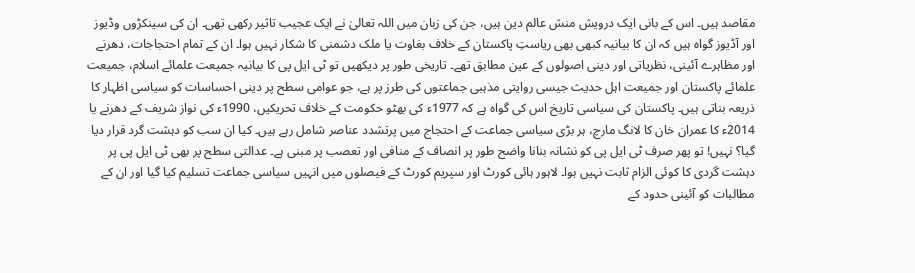مقاصد ہیں۔ اس کے بانی ایک درویش منش عالم دین ہیں، جن کی زبان میں اللہ تعالیٰ نے ایک عجیب تاثیر رکھی تھی۔ ان کی سینکڑوں وڈیوز اور آڈیوز گواہ ہیں کہ ان کا بیانیہ کبھی بھی ریاستِ پاکستان کے خلاف بغاوت یا ملک دشمنی کا شکار نہیں ہوا۔ ان کے تمام احتجاجات، دھرنے اور مظاہرے آئینی، نظریاتی اور دینی اصولوں کے عین مطابق تھے۔ تاریخی طور پر دیکھیں تو ٹی ایل پی کا بیانیہ جمیعت علمائے اسلام، جمیعت علمائے پاکستان اور جمیعت اہل حدیث جیسی روایتی مذہبی جماعتوں کی طرز پر ہے، جو عوامی سطح پر دینی احساسات کو سیاسی اظہار کا ذریعہ بناتی ہیں۔ پاکستان کی سیاسی تاریخ اس کی گواہ ہے کہ 1977ء کی بھٹو حکومت کے خلاف تحریکیں، 1990ء کی نواز شریف کے دھرنے یا 2014ء کا عمران خان کا لانگ مارچ، ہر بڑی سیاسی جماعت کے احتجاج میں پرتشدد عناصر شامل رہے ہیں۔ کیا ان سب کو دہشت گرد قرار دیا گیا؟ نہیں! تو پھر صرف ٹی ایل پی کو نشانہ بنانا واضح طور پر انصاف کے منافی اور تعصب پر مبنی ہے۔ عدالتی سطح پر بھی ٹی ایل پی پر دہشت گردی کا کوئی الزام ثابت نہیں ہوا۔ لاہور ہائی کورٹ اور سپریم کورٹ کے فیصلوں میں انہیں سیاسی جماعت تسلیم کیا گیا اور ان کے مطالبات کو آئینی حدود کے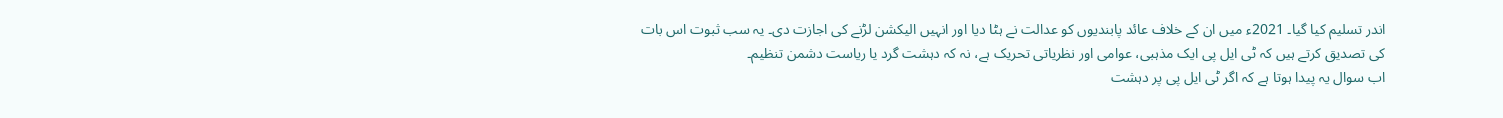اندر تسلیم کیا گیا۔ 2021ء میں ان کے خلاف عائد پابندیوں کو عدالت نے ہٹا دیا اور انہیں الیکشن لڑنے کی اجازت دی۔ یہ سب ثبوت اس بات کی تصدیق کرتے ہیں کہ ٹی ایل پی ایک مذہبی، عوامی اور نظریاتی تحریک ہے، نہ کہ دہشت گرد یا ریاست دشمن تنظیم۔
اب سوال یہ پیدا ہوتا ہے کہ اگر ٹی ایل پی پر دہشت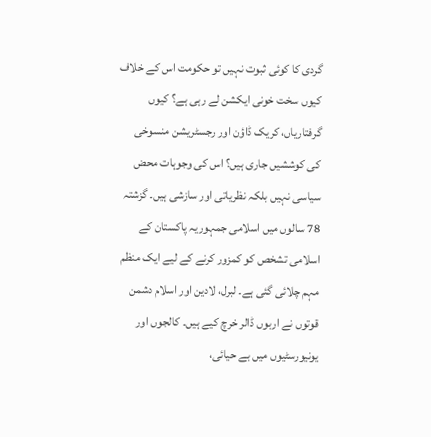گردی کا کوئی ثبوت نہیں تو حکومت اس کے خلاف کیوں سخت خونی ایکشن لے رہی ہے؟ کیوں گرفتاریاں، کریک ڈاؤن اور رجسٹریشن منسوخی کی کوششیں جاری ہیں؟ اس کی وجوہات محض سیاسی نہیں بلکہ نظریاتی اور سازشی ہیں۔ گزشتہ 78 سالوں میں اسلامی جمہوریہ پاکستان کے اسلامی تشخص کو کمزور کرنے کے لیے ایک منظم مہم چلائی گئی ہے۔ لبرل، لادین اور اسلام دشمن قوتوں نے اربوں ڈالر خرچ کیے ہیں۔ کالجوں اور یونیورسٹیوں میں بے حیائی،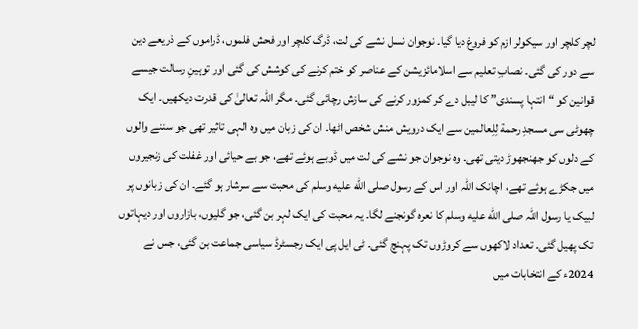لچر کلچر اور سیکولر ازم کو فروغ دیا گیا۔ نوجوان نسل نشے کی لت، ڈرگ کلچر اور فحش فلموں، ڈراموں کے ذریعے دین سے دور کی گئی۔ نصابِ تعلیم سے اسلامائزیشن کے عناصر کو ختم کرنے کی کوشش کی گئی اور توہینِ رسالت جیسے قوانین کو “انتہا پسندی” کا لیبل دے کر کمزور کرنے کی سازش رچائی گئی۔ مگر اللہ تعالیٰ کی قدرت دیکھیں۔ ایک چھوٹی سی مسجدِ رحمة لِلِعالمین سے ایک درویش منش شخص اٹھا۔ ان کی زبان میں وہ الہی تاثیر تھی جو سننے والوں کے دلوں کو جھنجھوڑ دیتی تھی۔ وہ نوجوان جو نشے کی لت میں ڈوبے ہوئے تھے، جو بے حیائی اور غفلت کی زنجیروں میں جکڑے ہوئے تھے، اچانک اللہ اور اس کے رسول صلى الله عليه وسلم کی محبت سے سرشار ہو گئے۔ ان کی زبانوں پر لبیک یا رسول اللہ صلى الله عليه وسلم کا نعرہ گونجنے لگا۔ یہ محبت کی ایک لہر بن گئی، جو گلیوں، بازاروں اور دیہاتوں تک پھیل گئی۔ تعداد لاکھوں سے کروڑوں تک پہنچ گئی۔ ٹی ایل پی ایک رجسٹرڈ سیاسی جماعت بن گئی، جس نے 2024ء کے انتخابات میں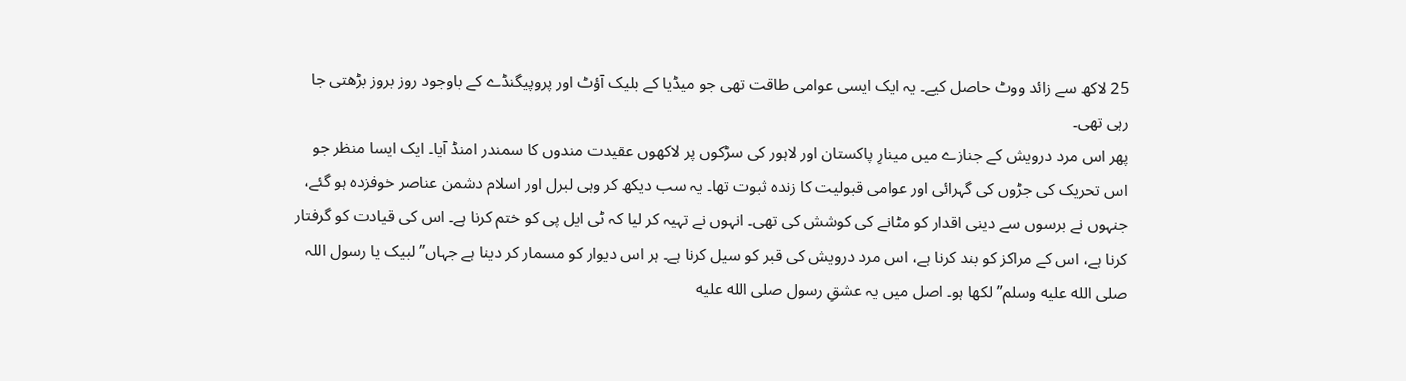25 لاکھ سے زائد ووٹ حاصل کیے۔ یہ ایک ایسی عوامی طاقت تھی جو میڈیا کے بلیک آؤٹ اور پروپیگنڈے کے باوجود روز بروز بڑھتی جا رہی تھی۔
پھر اس مرد درویش کے جنازے میں مینارِ پاکستان اور لاہور کی سڑکوں پر لاکھوں عقیدت مندوں کا سمندر امنڈ آیا۔ ایک ایسا منظر جو اس تحریک کی جڑوں کی گہرائی اور عوامی قبولیت کا زندہ ثبوت تھا۔ یہ سب دیکھ کر وہی لبرل اور اسلام دشمن عناصر خوفزدہ ہو گئے، جنہوں نے برسوں سے دینی اقدار کو مٹانے کی کوشش کی تھی۔ انہوں نے تہیہ کر لیا کہ ٹی ایل پی کو ختم کرنا ہے۔ اس کی قیادت کو گرفتار کرنا ہے، اس کے مراکز کو بند کرنا ہے، اس مرد درویش کی قبر کو سیل کرنا ہے۔ ہر اس دیوار کو مسمار کر دینا ہے جہاں”لبیک یا رسول اللہ صلى الله عليه وسلم” لکھا ہو۔ اصل میں یہ عشقِ رسول صلى الله عليه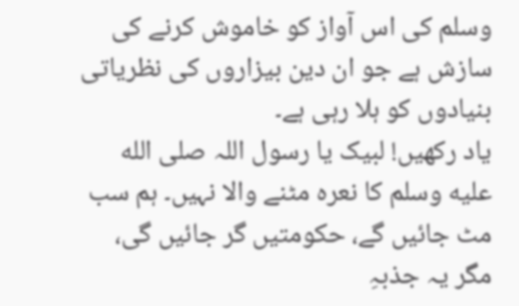وسلم کی اس آواز کو خاموش کرنے کی سازش ہے جو ان دین بیزاروں کی نظریاتی بنیادوں کو ہلا رہی ہے۔
یاد رکھیں! لبیک یا رسول اللہ صلى الله عليه وسلم کا نعرہ مٹنے والا نہیں۔ ہم سب مٹ جائیں گے، حکومتیں گر جائیں گی، مگر یہ جذبہِ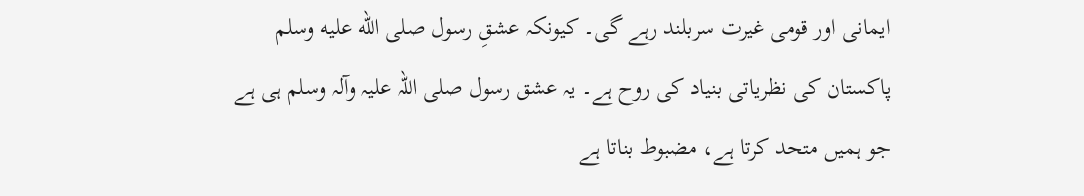ایمانی اور قومی غیرت سربلند رہے گی۔ کیونکہ عشقِ رسول صلى الله عليه وسلم پاکستان کی نظریاتی بنیاد کی روح ہے۔ یہ عشق رسول صلی اللہ علیہ وآلہ وسلم ہی ہے جو ہمیں متحد کرتا ہے، مضبوط بناتا ہے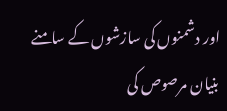اور دشمنوں کی سازشوں کے سامنے بنیان مرصوص کی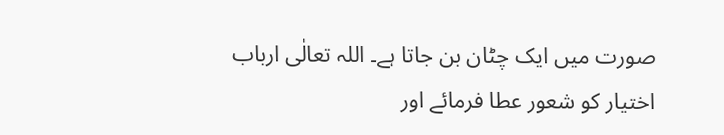صورت میں ایک چٹان بن جاتا ہے۔ اللہ تعالٰی ارباب اختیار کو شعور عطا فرمائے اور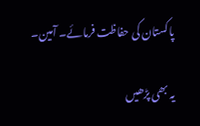پاکستان کی حفاظت فرمائے۔ آمین۔

یہ بھی پڑھیں